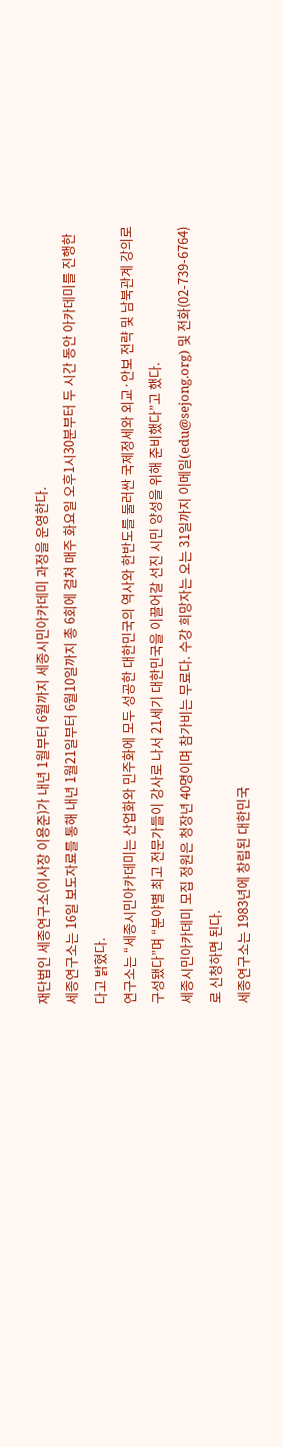재단법인 세종연구소(이사장 이용준)가 내년 1월부터 6월까지 세종시민아카데미 과정을 운영한다.
세종연구소는 16일 보도자료를 통해 내년 1월21일부터 6월10일까지 총 6회에 걸쳐 매주 화요일 오후1시30분부터 두 시간 동안 아카데미를 진행한다고 밝혔다.
연구소는 “세종시민아카데미는 산업화와 민주화에 모두 성공한 대한민국의 역사와 한반도를 둘러싼 국제정세와 외교·안보 전략 및 남북관계 강의로 구성됐다”며 “분야별 최고 전문가들이 강사로 나서 21세기 대한민국을 이끌어갈 선진 시민 양성을 위해 준비했다”고 했다.
세종시민아카데미 모집 정원은 청장년 40명이며 참가비는 무료다. 수강 희망자는 오는 31일까지 이메일(edu@sejong.org) 및 전화(02-739-6764)로 신청하면 된다.
세종연구소는 1983년에 창립된 대한민국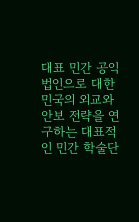대표 민간 공익법인으로 대한민국의 외교와 안보 전략을 연구하는 대표적인 민간 학술단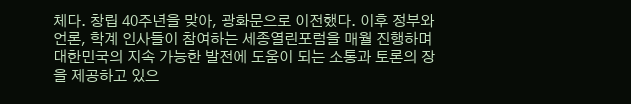체다. 창립 40주년을 맞아, 광화문으로 이전했다. 이후 정부와 언론, 학계 인사들이 참여하는 세종열린포럼을 매월 진행하며 대한민국의 지속 가능한 발전에 도움이 되는 소통과 토론의 장을 제공하고 있으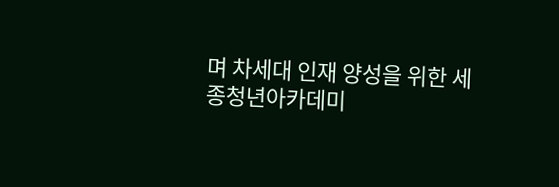며 차세대 인재 양성을 위한 세종청년아카데미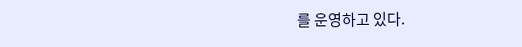를 운영하고 있다.